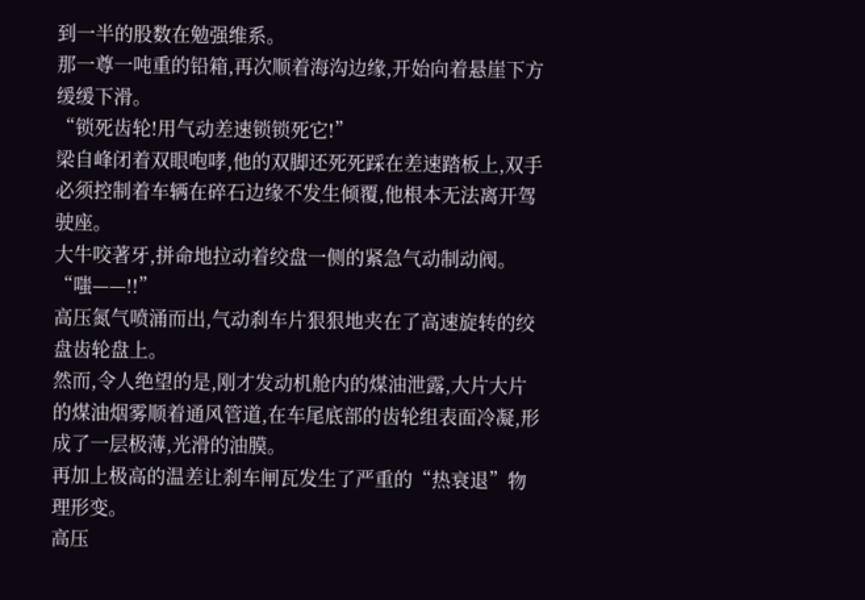到一半的股数在勉强维系。
那一尊一吨重的铅箱,再次顺着海沟边缘,开始向着悬崖下方缓缓下滑。
“锁死齿轮!用气动差速锁锁死它!”
梁自峰闭着双眼咆哮,他的双脚还死死踩在差速踏板上,双手必须控制着车辆在碎石边缘不发生倾覆,他根本无法离开驾驶座。
大牛咬著牙,拼命地拉动着绞盘一侧的紧急气动制动阀。
“嗤——!!”
高压氮气喷涌而出,气动刹车片狠狠地夹在了高速旋转的绞盘齿轮盘上。
然而,令人绝望的是,刚才发动机舱内的煤油泄露,大片大片的煤油烟雾顺着通风管道,在车尾底部的齿轮组表面冷凝,形成了一层极薄,光滑的油膜。
再加上极高的温差让刹车闸瓦发生了严重的“热衰退”物理形变。
高压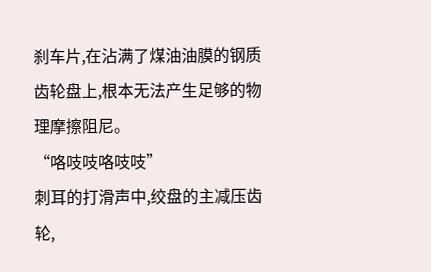刹车片,在沾满了煤油油膜的钢质齿轮盘上,根本无法产生足够的物理摩擦阻尼。
“咯吱吱咯吱吱”
刺耳的打滑声中,绞盘的主减压齿轮,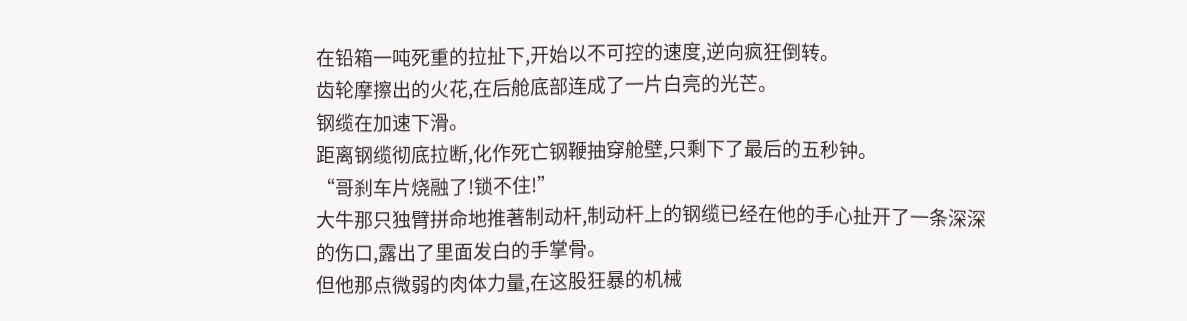在铅箱一吨死重的拉扯下,开始以不可控的速度,逆向疯狂倒转。
齿轮摩擦出的火花,在后舱底部连成了一片白亮的光芒。
钢缆在加速下滑。
距离钢缆彻底拉断,化作死亡钢鞭抽穿舱壁,只剩下了最后的五秒钟。
“哥刹车片烧融了!锁不住!”
大牛那只独臂拼命地推著制动杆,制动杆上的钢缆已经在他的手心扯开了一条深深的伤口,露出了里面发白的手掌骨。
但他那点微弱的肉体力量,在这股狂暴的机械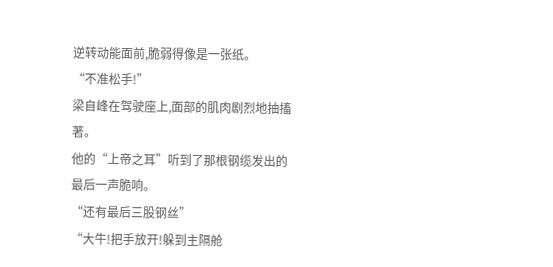逆转动能面前,脆弱得像是一张纸。
“不准松手!”
梁自峰在驾驶座上,面部的肌肉剧烈地抽搐著。
他的“上帝之耳”听到了那根钢缆发出的最后一声脆响。
“还有最后三股钢丝”
“大牛!把手放开!躲到主隔舱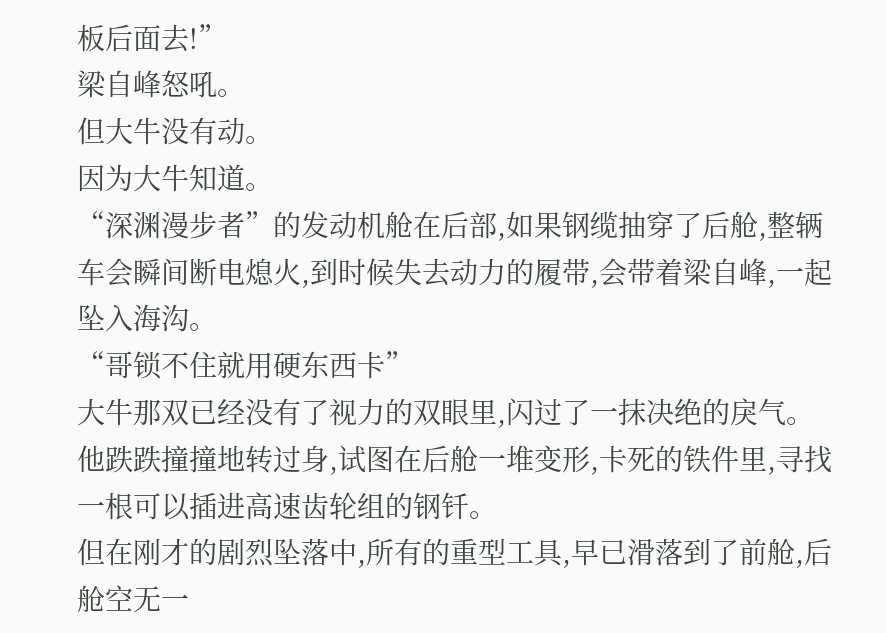板后面去!”
梁自峰怒吼。
但大牛没有动。
因为大牛知道。
“深渊漫步者”的发动机舱在后部,如果钢缆抽穿了后舱,整辆车会瞬间断电熄火,到时候失去动力的履带,会带着梁自峰,一起坠入海沟。
“哥锁不住就用硬东西卡”
大牛那双已经没有了视力的双眼里,闪过了一抹决绝的戾气。
他跌跌撞撞地转过身,试图在后舱一堆变形,卡死的铁件里,寻找一根可以插进高速齿轮组的钢钎。
但在刚才的剧烈坠落中,所有的重型工具,早已滑落到了前舱,后舱空无一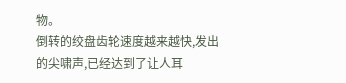物。
倒转的绞盘齿轮速度越来越快,发出的尖啸声,已经达到了让人耳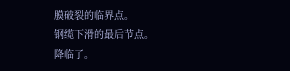膜破裂的临界点。
钢缆下滑的最后节点。
降临了。